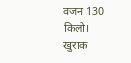वजन 130 किलो। खुराक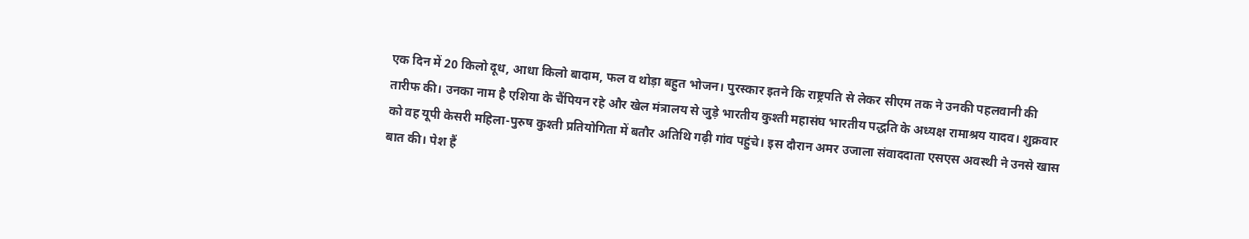एक दिन में 20 किलो दूध, आधा किलो बादाम, फल व थोड़ा बहुत भोजन। पुरस्कार इतने कि राष्ट्रपति से लेकर सीएम तक ने उनकी पहलवानी की तारीफ की। उनका नाम है एशिया के चैंपियन रहे और खेल मंत्रालय से जुड़े भारतीय कुश्ती महासंघ भारतीय पद्धति के अध्यक्ष रामाश्रय यादव। शुक्रवार को वह यूपी केसरी महिला-पुरुष कुश्ती प्रतियोगिता में बतौर अतिथि गढ़ी गांव पहुंचे। इस दौरान अमर उजाला संवाददाता एसएस अवस्थी ने उनसे खास बात की। पेश हैं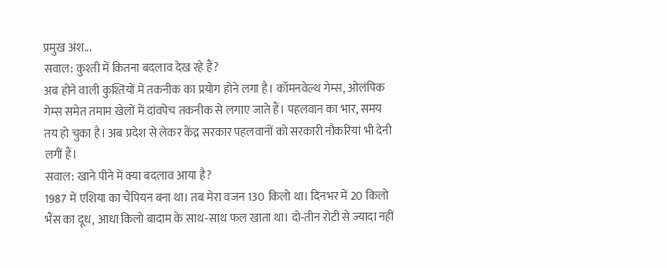प्रमुख अंश...
सवाल: कुश्ती में कितना बदलाव देख रहे हैं?
अब होने वाली कुश्तियों में तकनीक का प्रयोग होने लगा है। कॉमनवेल्थ गेम्स, ओलंपिक गेम्स समेत तमाम खेलों में दांवपेच तकनीक से लगाए जाते हैं। पहलवान का भार, समय तय हो चुका है। अब प्रदेश से लेकर केंद्र सरकार पहलवानों को सरकारी नौकरियां भी देनी लगीं हैं।
सवाल: खाने पीने में क्या बदलाव आया है?
1987 में एशिया का चैंपियन बना था। तब मेरा वजन 130 किलो था। दिनभर में 20 किलो भैंस का दूध, आधा किलो बादाम के साथ-साथ फल खाता था। दो-तीन रोटी से ज्यादा नहीं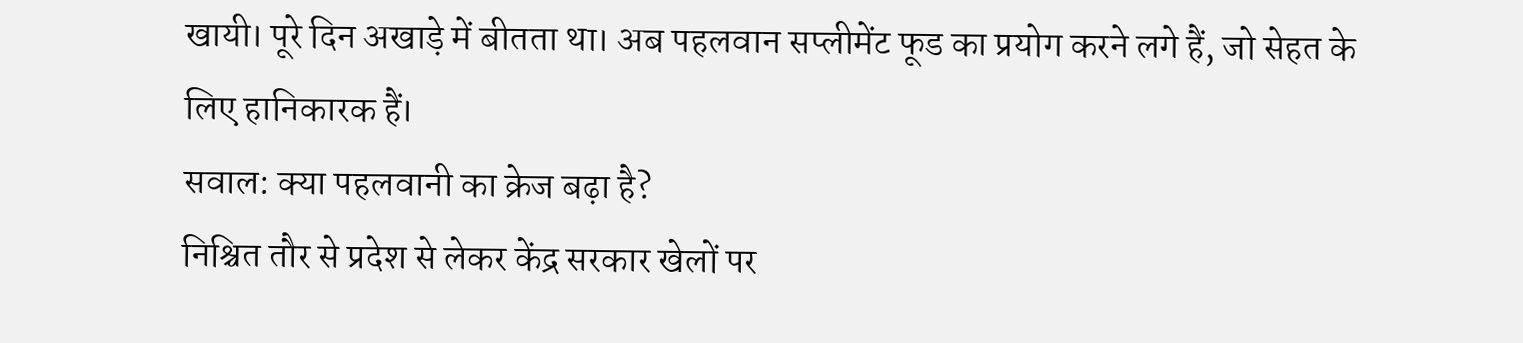खायी। पूरे दिन अखाड़े में बीतता था। अब पहलवान सप्लीमेंट फूड का प्रयोग करने लगे हैं, जो सेहत के लिए हानिकारक हैं।
सवाल: क्या पहलवानी का क्रेज बढ़ा है?
निश्चित तौर से प्रदेश से लेकर केंद्र सरकार खेलों पर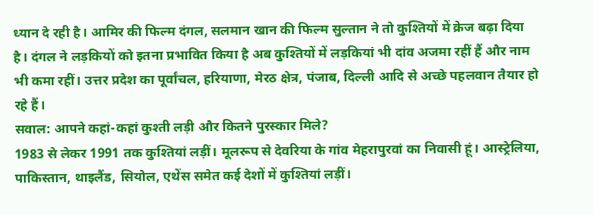ध्यान दे रही है। आमिर की फिल्म दंगल, सलमान खान की फिल्म सुल्तान ने तो कुश्तियों में क्रेज बढ़ा दिया है। दंगल ने लड़कियों को इतना प्रभावित किया है अब कुश्तियों में लड़कियां भी दांव अजमा रहीं हैं और नाम भी कमा रहीं। उत्तर प्रदेश का पूर्वांचल, हरियाणा, मेरठ क्षेत्र, पंजाब, दिल्ली आदि से अच्छे पहलवान तैयार हो रहे हैं।
सवाल: आपने कहां-कहां कुश्ती लड़ी और कितने पुरस्कार मिले?
1983 से लेकर 1991 तक कुश्तियां लड़ीं। मूलरूप से देवरिया के गांव मेहरापुरवां का निवासी हूं। आस्ट्रेलिया, पाकिस्तान, थाइलैंड, सियोल, एथेंस समेत कई देशों में कुश्तियां लड़ीं।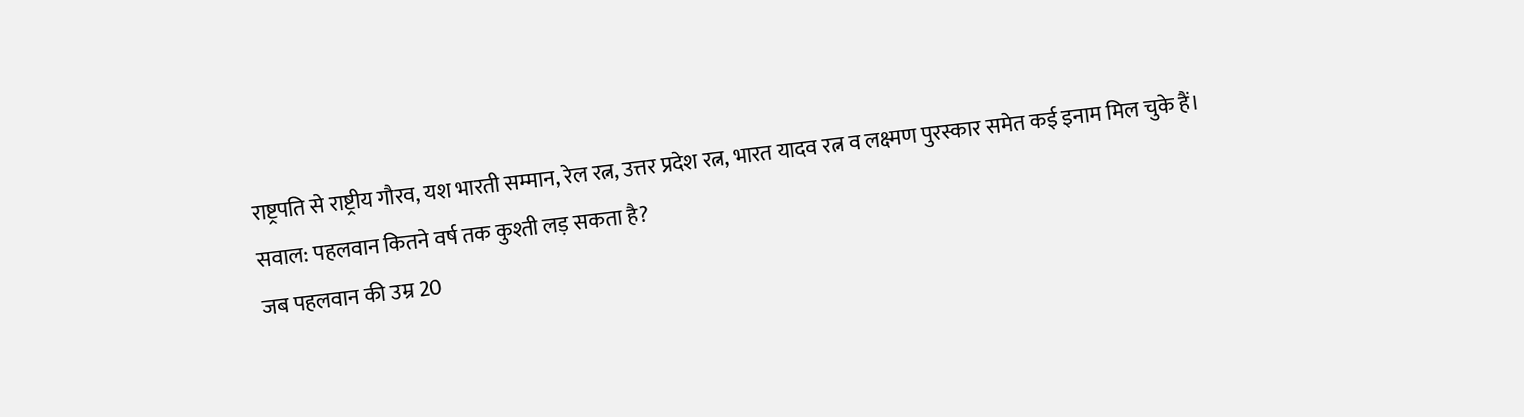राष्ट्रपति से राष्ट्रीय गौरव, यश भारती सम्मान, रेल रत्न, उत्तर प्रदेश रत्न, भारत यादव रत्न व लक्ष्मण पुरस्कार समेत कई इनाम मिल चुके हैं।
सवाल: पहलवान कितने वर्ष तक कुश्ती लड़ सकता है?
जब पहलवान की उम्र 20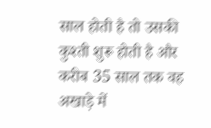साल होती है तो उसकी कुश्ती शुरू होती है और करीब 35 साल तक वह अखाड़े में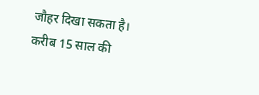जौहर दिखा सकता है। करीब 15 साल की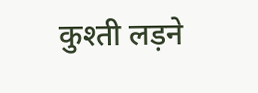कुश्ती लड़ने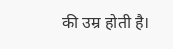की उम्र होती है।